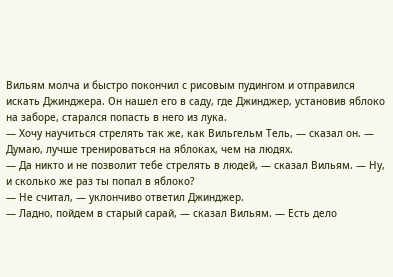Вильям молча и быстро покончил с рисовым пудингом и отправился искать Джинджера. Он нашел его в саду, где Джинджер, установив яблоко на заборе, старался попасть в него из лука.
— Хочу научиться стрелять так же, как Вильгельм Тель, — сказал он. — Думаю, лучше тренироваться на яблоках, чем на людях.
— Да никто и не позволит тебе стрелять в людей, — сказал Вильям. — Ну, и сколько же раз ты попал в яблоко?
— Не считал, — уклончиво ответил Джинджер.
— Ладно, пойдем в старый сарай, — сказал Вильям. — Есть дело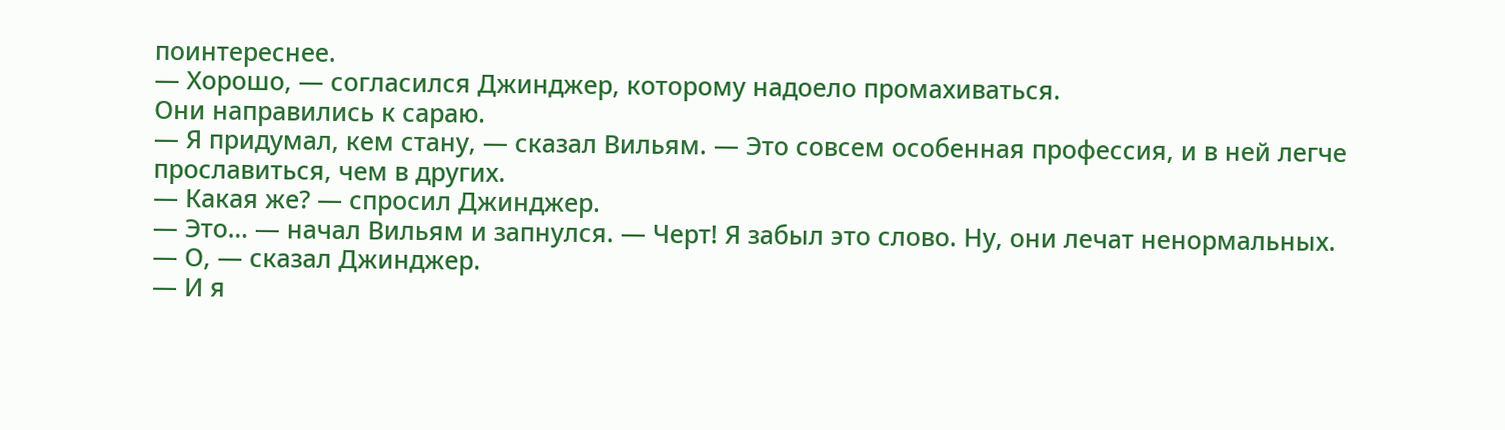поинтереснее.
— Хорошо, — согласился Джинджер, которому надоело промахиваться.
Они направились к сараю.
— Я придумал, кем стану, — сказал Вильям. — Это совсем особенная профессия, и в ней легче прославиться, чем в других.
— Какая же? — спросил Джинджер.
— Это… — начал Вильям и запнулся. — Черт! Я забыл это слово. Ну, они лечат ненормальных.
— О, — сказал Джинджер.
— И я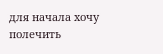для начала хочу полечить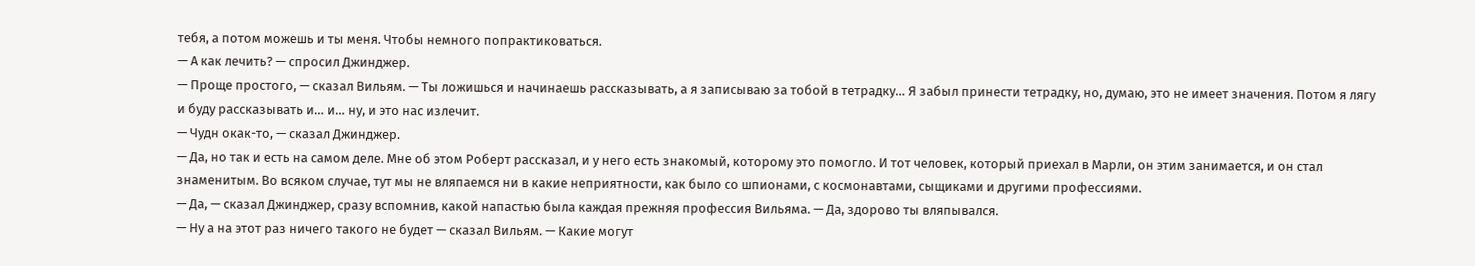тебя, а потом можешь и ты меня. Чтобы немного попрактиковаться.
— А как лечить? — спросил Джинджер.
— Проще простого, — сказал Вильям. — Ты ложишься и начинаешь рассказывать, а я записываю за тобой в тетрадку… Я забыл принести тетрадку, но, думаю, это не имеет значения. Потом я лягу и буду рассказывать и… и… ну, и это нас излечит.
— Чудн окак-то, — сказал Джинджер.
— Да, но так и есть на самом деле. Мне об этом Роберт рассказал, и у него есть знакомый, которому это помогло. И тот человек, который приехал в Марли, он этим занимается, и он стал знаменитым. Во всяком случае, тут мы не вляпаемся ни в какие неприятности, как было со шпионами, с космонавтами, сыщиками и другими профессиями.
— Да, — сказал Джинджер, сразу вспомнив, какой напастью была каждая прежняя профессия Вильяма. — Да, здорово ты вляпывался.
— Ну а на этот раз ничего такого не будет — сказал Вильям. — Какие могут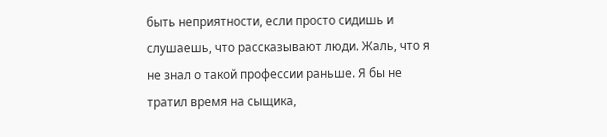быть неприятности, если просто сидишь и слушаешь, что рассказывают люди. Жаль, что я не знал о такой профессии раньше. Я бы не тратил время на сыщика,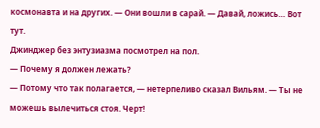космонавта и на других. — Они вошли в сарай. — Давай, ложись… Вот тут.
Джинджер без энтузиазма посмотрел на пол.
— Почему я должен лежать?
— Потому что так полагается, — нетерпеливо сказал Вильям. — Ты не можешь вылечиться стоя. Черт!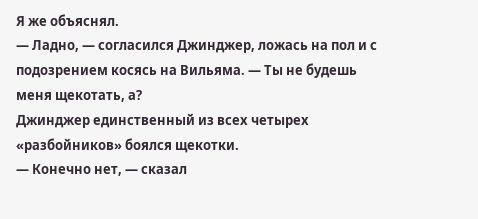Я же объяснял.
— Ладно, — согласился Джинджер, ложась на пол и с подозрением косясь на Вильяма. — Ты не будешь меня щекотать, а?
Джинджер единственный из всех четырех «разбойников» боялся щекотки.
— Конечно нет, — сказал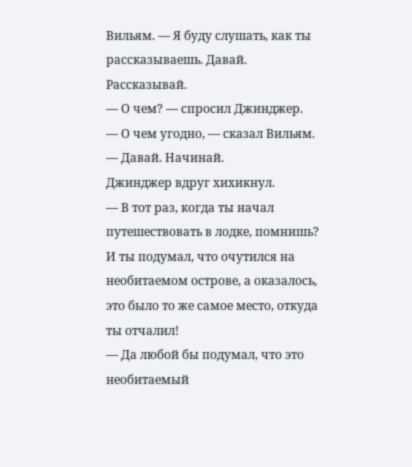Вильям. — Я буду слушать, как ты рассказываешь. Давай. Рассказывай.
— О чем? — спросил Джинджер.
— О чем угодно, — сказал Вильям. — Давай. Начинай.
Джинджер вдруг хихикнул.
— В тот раз, когда ты начал путешествовать в лодке, помнишь? И ты подумал, что очутился на необитаемом острове, а оказалось, это было то же самое место, откуда ты отчалил!
— Да любой бы подумал, что это необитаемый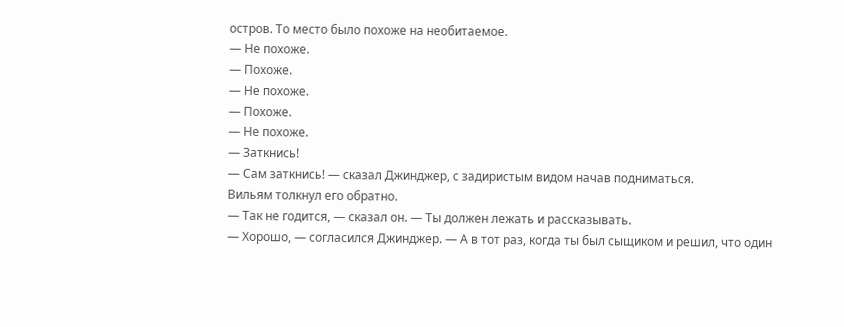остров. То место было похоже на необитаемое.
— Не похоже.
— Похоже.
— Не похоже.
— Похоже.
— Не похоже.
— Заткнись!
— Сам заткнись! — сказал Джинджер, с задиристым видом начав подниматься.
Вильям толкнул его обратно.
— Так не годится, — сказал он. — Ты должен лежать и рассказывать.
— Хорошо, — согласился Джинджер. — А в тот раз, когда ты был сыщиком и решил, что один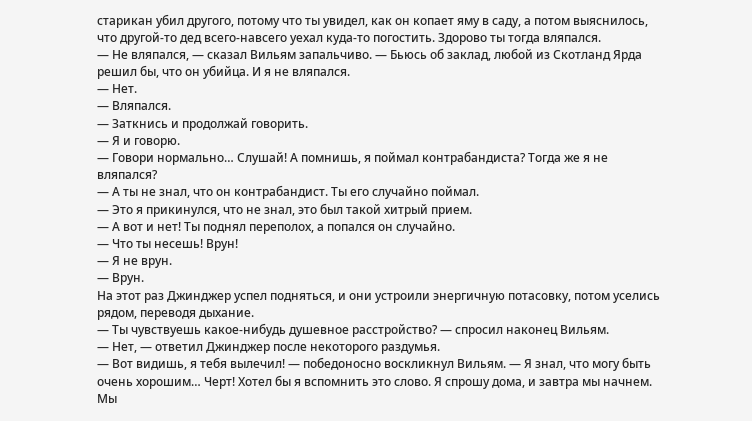старикан убил другого, потому что ты увидел, как он копает яму в саду, а потом выяснилось, что другой-то дед всего-навсего уехал куда-то погостить. Здорово ты тогда вляпался.
— Не вляпался, — сказал Вильям запальчиво. — Бьюсь об заклад, любой из Скотланд Ярда решил бы, что он убийца. И я не вляпался.
— Нет.
— Вляпался.
— Заткнись и продолжай говорить.
— Я и говорю.
— Говори нормально… Слушай! А помнишь, я поймал контрабандиста? Тогда же я не вляпался?
— А ты не знал, что он контрабандист. Ты его случайно поймал.
— Это я прикинулся, что не знал, это был такой хитрый прием.
— А вот и нет! Ты поднял переполох, а попался он случайно.
— Что ты несешь! Врун!
— Я не врун.
— Врун.
На этот раз Джинджер успел подняться, и они устроили энергичную потасовку, потом уселись рядом, переводя дыхание.
— Ты чувствуешь какое-нибудь душевное расстройство? — спросил наконец Вильям.
— Нет, — ответил Джинджер после некоторого раздумья.
— Вот видишь, я тебя вылечил! — победоносно воскликнул Вильям. — Я знал, что могу быть очень хорошим… Черт! Хотел бы я вспомнить это слово. Я спрошу дома, и завтра мы начнем. Мы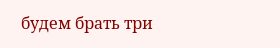будем брать три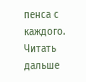пенса с каждого.
Читать дальше